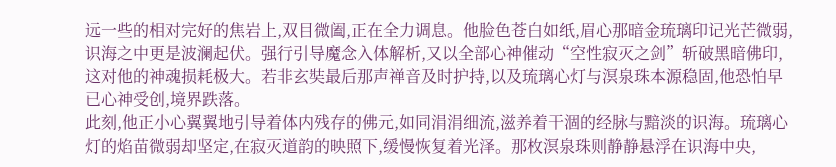远一些的相对完好的焦岩上,双目微阖,正在全力调息。他脸色苍白如纸,眉心那暗金琉璃印记光芒微弱,识海之中更是波澜起伏。强行引导魔念入体解析,又以全部心神催动“空性寂灭之剑”斩破黑暗佛印,这对他的神魂损耗极大。若非玄奘最后那声禅音及时护持,以及琉璃心灯与溟泉珠本源稳固,他恐怕早已心神受创,境界跌落。
此刻,他正小心翼翼地引导着体内残存的佛元,如同涓涓细流,滋养着干涸的经脉与黯淡的识海。琉璃心灯的焰苗微弱却坚定,在寂灭道韵的映照下,缓慢恢复着光泽。那枚溟泉珠则静静悬浮在识海中央,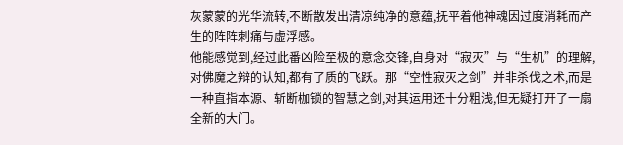灰蒙蒙的光华流转,不断散发出清凉纯净的意蕴,抚平着他神魂因过度消耗而产生的阵阵刺痛与虚浮感。
他能感觉到,经过此番凶险至极的意念交锋,自身对“寂灭”与“生机”的理解,对佛魔之辩的认知,都有了质的飞跃。那“空性寂灭之剑”并非杀伐之术,而是一种直指本源、斩断枷锁的智慧之剑,对其运用还十分粗浅,但无疑打开了一扇全新的大门。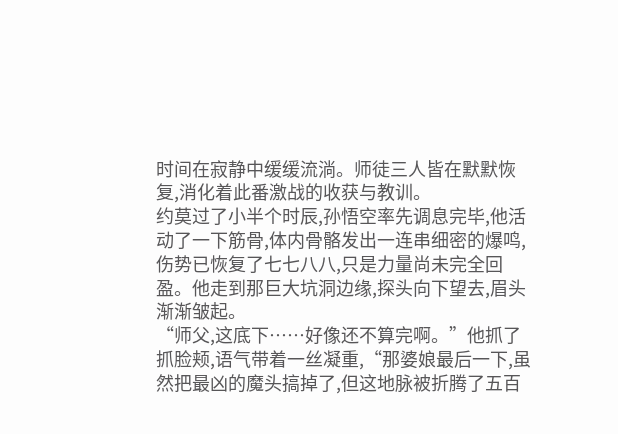时间在寂静中缓缓流淌。师徒三人皆在默默恢复,消化着此番激战的收获与教训。
约莫过了小半个时辰,孙悟空率先调息完毕,他活动了一下筋骨,体内骨骼发出一连串细密的爆鸣,伤势已恢复了七七八八,只是力量尚未完全回盈。他走到那巨大坑洞边缘,探头向下望去,眉头渐渐皱起。
“师父,这底下……好像还不算完啊。”他抓了抓脸颊,语气带着一丝凝重,“那婆娘最后一下,虽然把最凶的魔头搞掉了,但这地脉被折腾了五百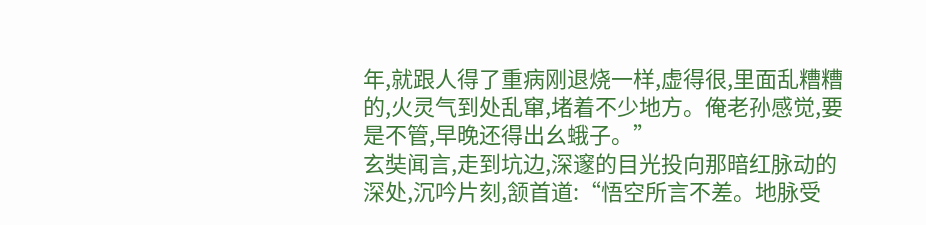年,就跟人得了重病刚退烧一样,虚得很,里面乱糟糟的,火灵气到处乱窜,堵着不少地方。俺老孙感觉,要是不管,早晚还得出幺蛾子。”
玄奘闻言,走到坑边,深邃的目光投向那暗红脉动的深处,沉吟片刻,颔首道:“悟空所言不差。地脉受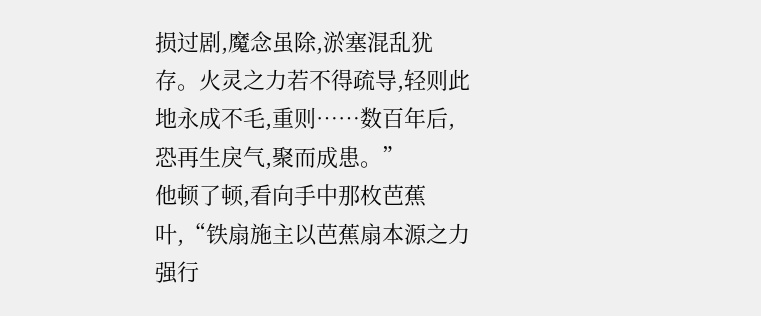损过剧,魔念虽除,淤塞混乱犹存。火灵之力若不得疏导,轻则此地永成不毛,重则……数百年后,恐再生戾气,聚而成患。”
他顿了顿,看向手中那枚芭蕉叶,“铁扇施主以芭蕉扇本源之力强行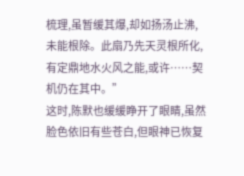梳理,虽暂缓其爆,却如扬汤止沸,未能根除。此扇乃先天灵根所化,有定鼎地水火风之能,或许……契机仍在其中。”
这时,陈默也缓缓睁开了眼睛,虽然脸色依旧有些苍白,但眼神已恢复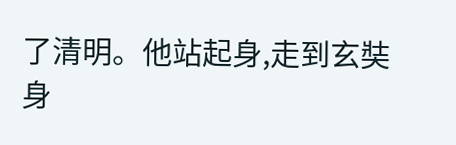了清明。他站起身,走到玄奘身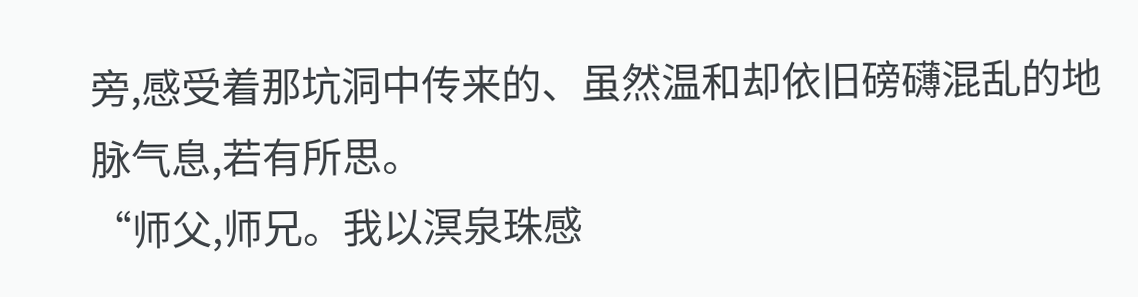旁,感受着那坑洞中传来的、虽然温和却依旧磅礴混乱的地脉气息,若有所思。
“师父,师兄。我以溟泉珠感